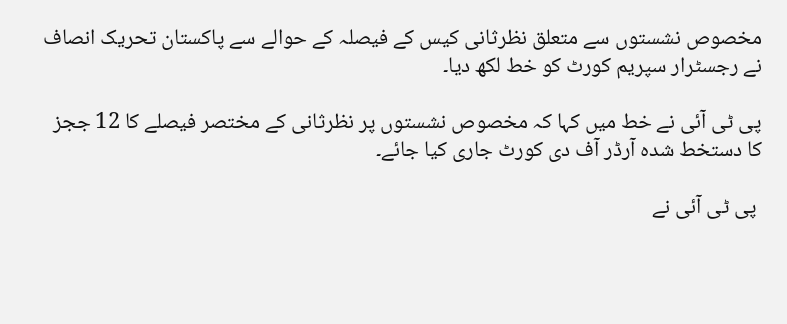مخصوص نشستوں سے متعلق نظرثانی کیس کے فیصلہ کے حوالے سے پاکستان تحریک انصاف نے رجسٹرار سپریم کورٹ کو خط لکھ دیا۔

پی ٹی آئی نے خط میں کہا کہ مخصوص نشستوں پر نظرثانی کے مختصر فیصلے کا 12 ججز کا دستخط شدہ آرڈر آف دی کورٹ جاری کیا جائے۔

 پی ٹی آئی نے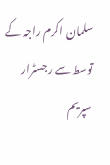سلمان اکرم راجہ کے توسط سے رجسٹرار سپریم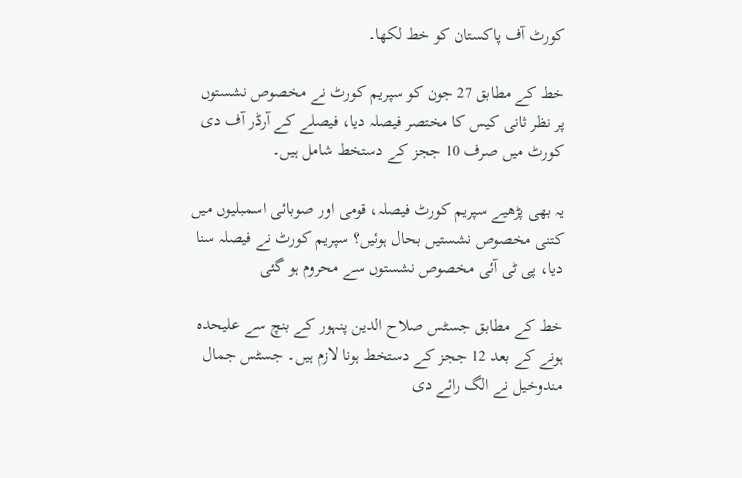کورٹ آف پاکستان کو خط لکھا۔

خط کے مطابق 27 جون کو سپریم کورٹ نے مخصوص نشستوں پر نظر ثانی کیس کا مختصر فیصلہ دیا، فیصلے کے آرڈر آف دی کورٹ میں صرف 10 ججز کے دستخط شامل ہیں۔

یہ بھی پڑھیے سپریم کورٹ فیصلہ، قومی اور صوبائی اسمبلیوں میں کتنی مخصوص نشستیں بحال ہوئیں؟ سپریم کورٹ نے فیصلہ سنا دیا، پی ٹی آئی مخصوص نشستوں سے محروم ہو گئی

خط کے مطابق جسٹس صلاح الدین پنہور کے بنچ سے علیحدہ ہونے کے بعد 12 ججز کے دستخط ہونا لازم ہیں۔ جسٹس جمال مندوخیل نے الگ رائے دی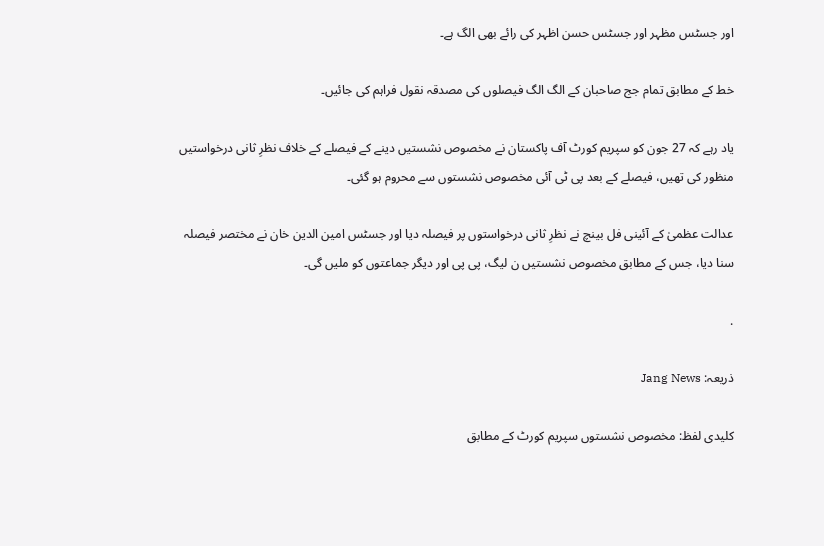اور جسٹس مظہر اور جسٹس حسن اظہر کی رائے بھی الگ ہے۔

خط کے مطابق تمام جج صاحبان کے الگ الگ فیصلوں کی مصدقہ نقول فراہم کی جائیں۔

یاد رہے کہ 27 جون کو سپریم کورٹ آف پاکستان نے مخصوص نشستیں دینے کے فیصلے کے خلاف نظرِ ثانی درخواستیں منظور کی تھیں، فیصلے کے بعد پی ٹی آئی مخصوص نشستوں سے محروم ہو گئی۔

عدالت عظمیٰ کے آئینی فل بینچ نے نظرِ ثانی درخواستوں پر فیصلہ دیا اور جسٹس امین الدین خان نے مختصر فیصلہ سنا دیا، جس کے مطابق مخصوص نشستیں ن لیگ، پی پی اور دیگر جماعتوں کو ملیں گی۔

.

ذریعہ: Jang News

کلیدی لفظ: مخصوص نشستوں سپریم کورٹ کے مطابق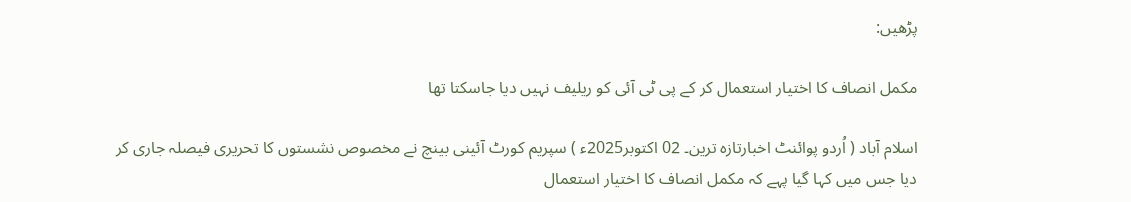پڑھیں:

مکمل انصاف کا اختیار استعمال کر کے پی ٹی آئی کو ریلیف نہیں دیا جاسکتا تھا

اسلام آباد ( اُردو پوائنٹ اخبارتازہ ترین۔ 02 اکتوبر2025ء ) سپریم کورٹ آئینی بینچ نے مخصوص نشستوں کا تحریری فیصلہ جاری کر دیا جس میں کہا گیا پہے کہ مکمل انصاف کا اختیار استعمال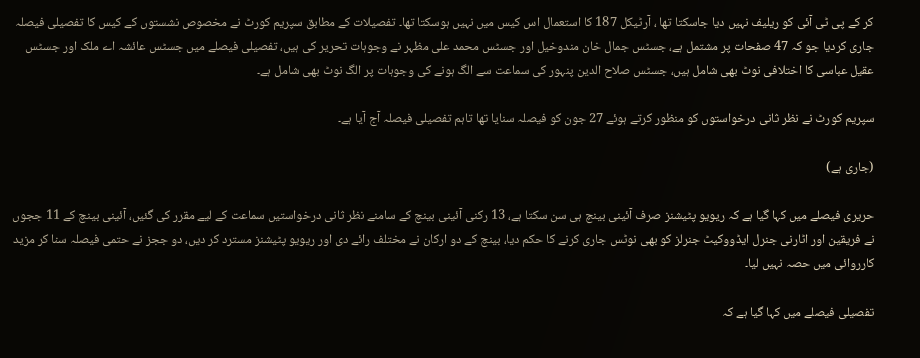کر کے پی ٹی آئی کو ریلیف نہیں دیا جاسکتا تھا ، آرٹیکل 187 کا استعمال اس کیس میں نہیں ہوسکتا تھا۔ تفصیلات کے مطابق سپریم کورٹ نے مخصوص نشستوں کے کیس کا تفصیلی فیصلہ جاری کردیا جو کہ 47 صفحات پر مشتمل ہے، جسٹس جمال خان مندوخیل اور جسٹس محمد علی مظہر نے وجوہات تحریر کی ہیں، تفصیلی فیصلے میں جسٹس عائشہ اے ملک اور جسٹس عقیل عباسی کا اختلافی نوٹ بھی شامل ہیں، جسٹس صلاح الدین پنہور کی سماعت سے الگ ہونے کی وجوہات پر الگ نوٹ بھی شامل ہے۔

سپریم کورٹ نے نظر ثانی درخواستوں کو منظور کرتے ہوئے 27 جون کو فیصلہ سنایا تھا تاہم تفصیلی فیصلہ آج آیا ہے۔

(جاری ہے)

حریری فیصلے میں کہا گیا ہے کہ ریویو پٹیشنز صرف آئینی بینچ ہی سن سکتا ہے، 13 رکنی آئینی بینچ کے سامنے نظر ثانی درخواستیں سماعت کے لیے مقرر کی گئیں، آئینی بینچ کے 11 ججوں نے فریقین اور اٹارنی جنرل ایڈووکیٹ جنرلز کو بھی نوٹس جاری کرنے کا حکم دیا، بینچ کے دو ارکان نے مختلف رائے دی اور ریویو پٹیشنز مسترد کر دیں، دو ججز نے حتمی فیصلہ سنا کر مزید کارروائی میں حصہ نہیں لیا۔

تفصیلی فیصلے میں کہا گیا ہے کہ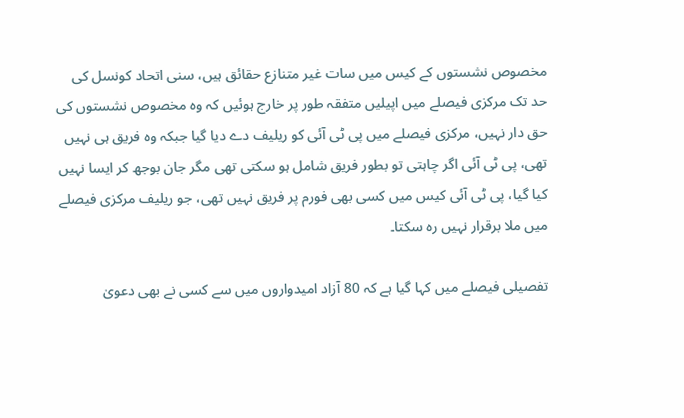مخصوص نشستوں کے کیس میں سات غیر متنازع حقائق ہیں، سنی اتحاد کونسل کی حد تک مرکزی فیصلے میں اپیلیں متفقہ طور پر خارج ہوئیں کہ وہ مخصوص نشستوں کی حق دار نہیں، مرکزی فیصلے میں پی ٹی آئی کو ریلیف دے دیا گیا جبکہ وہ فریق ہی نہیں تھی، پی ٹی آئی اگر چاہتی تو بطور فریق شامل ہو سکتی تھی مگر جان بوجھ کر ایسا نہیں کیا گیا، پی ٹی آئی کیس میں کسی بھی فورم پر فریق نہیں تھی، جو ریلیف مرکزی فیصلے میں ملا برقرار نہیں رہ سکتا۔

تفصیلی فیصلے میں کہا گیا ہے کہ 80 آزاد امیدواروں میں سے کسی نے بھی دعویٰ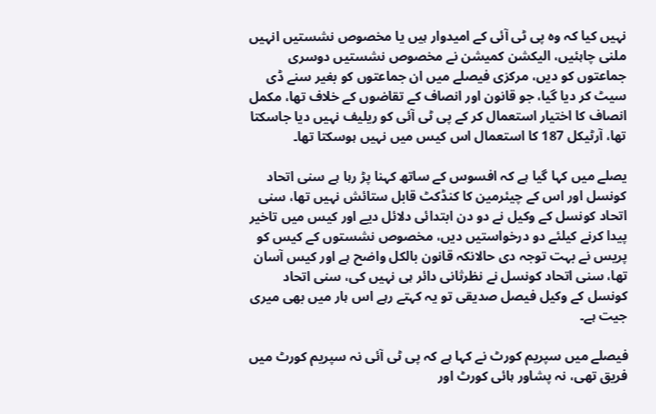نہیں کیا کہ وہ پی ٹی آئی کے امیدوار ہیں یا مخصوص نشستیں انہیں ملنی چاہئیں، الیکشن کمیشن نے مخصوص نشستیں دوسری جماعتوں کو دیں، مرکزی فیصلے میں ان جماعتوں کو بغیر سنے ڈی سیٹ کر دیا گیا، جو قانون اور انصاف کے تقاضوں کے خلاف تھا، مکمل انصاف کا اختیار استعمال کر کے پی ٹی آئی کو ریلیف نہیں دیا جاسکتا تھا، آرٹیکل 187 کا استعمال اس کیس میں نہیں ہوسکتا تھا۔

یصلے میں کہا گیا ہے کہ افسوس کے ساتھ کہنا پڑ رہا ہے سنی اتحاد کونسل اور اس کے چیئرمین کا کنڈکٹ قابل ستائش نہیں تھا، سنی اتحاد کونسل کے وکیل نے دو دن ابتدائی دلائل دیے اور کیس میں تاخیر پیدا کرنے کیلئے دو درخواستیں دیں، مخصوص نشستوں کے کیس کو پریس نے بہت توجہ دی حالانکہ قانون بالکل واضح ہے اور کیس آسان تھا، سنی اتحاد کونسل نے نظرثانی دائر ہی نہیں کی، سنی اتحاد کونسل کے وکیل فیصل صدیقی تو یہ کہتے رہے اس ہار میں بھی میری جیت ہے۔

فیصلے میں سپریم کورٹ نے کہا ہے کہ پی ٹی آئی نہ سپریم کورٹ میں فریق تھی، نہ پشاور ہائی کورٹ اور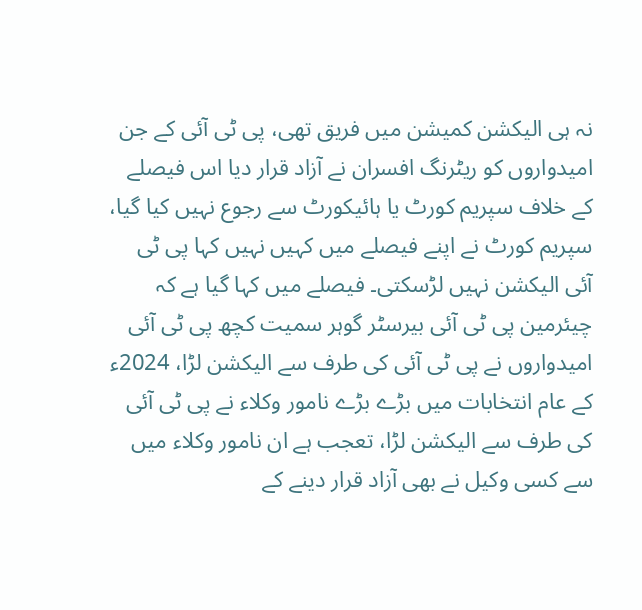نہ ہی الیکشن کمیشن میں فریق تھی، پی ٹی آئی کے جن امیدواروں کو ریٹرنگ افسران نے آزاد قرار دیا اس فیصلے کے خلاف سپریم کورٹ یا ہائیکورٹ سے رجوع نہیں کیا گیا، سپریم کورٹ نے اپنے فیصلے میں کہیں نہیں کہا پی ٹی آئی الیکشن نہیں لڑسکتی۔ فیصلے میں کہا گیا ہے کہ چیئرمین پی ٹی آئی بیرسٹر گوہر سمیت کچھ پی ٹی آئی امیدواروں نے پی ٹی آئی کی طرف سے الیکشن لڑا، 2024ء کے عام انتخابات میں بڑے بڑے نامور وکلاء نے پی ٹی آئی کی طرف سے الیکشن لڑا، تعجب ہے ان نامور وکلاء میں سے کسی وکیل نے بھی آزاد قرار دینے کے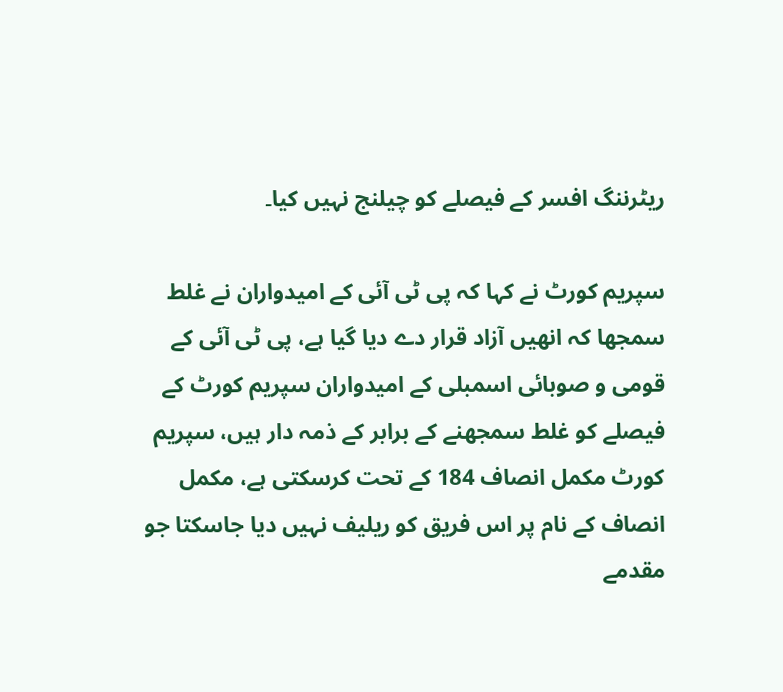ریٹرننگ افسر کے فیصلے کو چیلنج نہیں کیا۔

سپریم کورٹ نے کہا کہ پی ٹی آئی کے امیدواران نے غلط سمجھا کہ انھیں آزاد قرار دے دیا گیا ہے، پی ٹی آئی کے قومی و صوبائی اسمبلی کے امیدواران سپریم کورٹ کے فیصلے کو غلط سمجھنے کے برابر کے ذمہ دار ہیں، سپریم کورٹ مکمل انصاف 184 کے تحت کرسکتی ہے، مکمل انصاف کے نام پر اس فریق کو ریلیف نہیں دیا جاسکتا جو مقدمے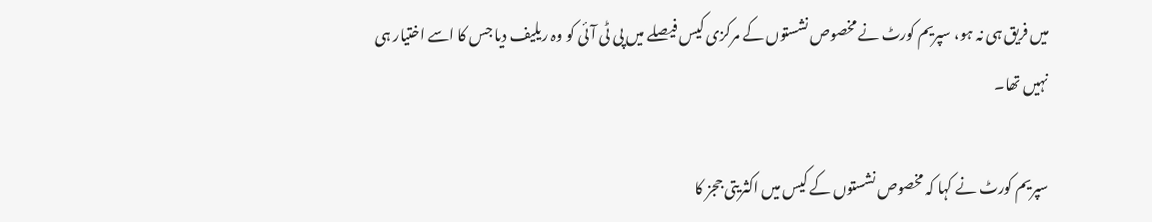میں فریق ہی نہ ہو، سپریم کورٹ نے مخصوص نشستوں کے مرکزی کیس فیصلے میں پی ٹی آئی کو وہ ریلیف دیا جس کا اسے اختیار ہی نہیں تھا۔

سپریم کورٹ نے کہا کہ مخصوص نشستوں کے کیس میں اکثریتی ججز کا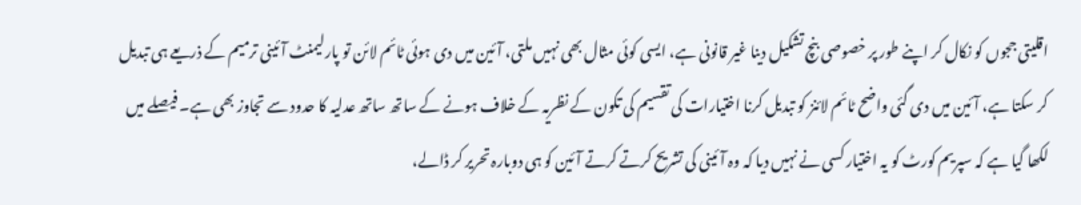اقلیتی ججوں کو نکال کر اپنے طور پر خصوصی بنچ تشکیل دینا غیر قانونی ہے، ایسی کوئی مثال بھی نہیں ملتی، آئین میں دی ہوئی ٹائم لائن تو پارلیمنٹ آئینی ترمیم کے ذریعے ہی تبدیل کر سکتا ہے، آئین میں دی گئی واضح ٹائم لائنز کو تبدیل کرنا اختیارات کی تقسیم کی تکون کے نظریہ کے خلاف ہونے کے ساتھ ساتھ عدلیہ کا حدود سے تجاوز بھی ہے۔ فیصلے میں لکھا گیا ہے کہ سپریم کورٹ کو یہ اختیار کسی نے نہیں دیا کہ وہ آئینی کی تشریح کرتے کرتے آئین کو ہی دوبارہ تحریر کر ڈالے،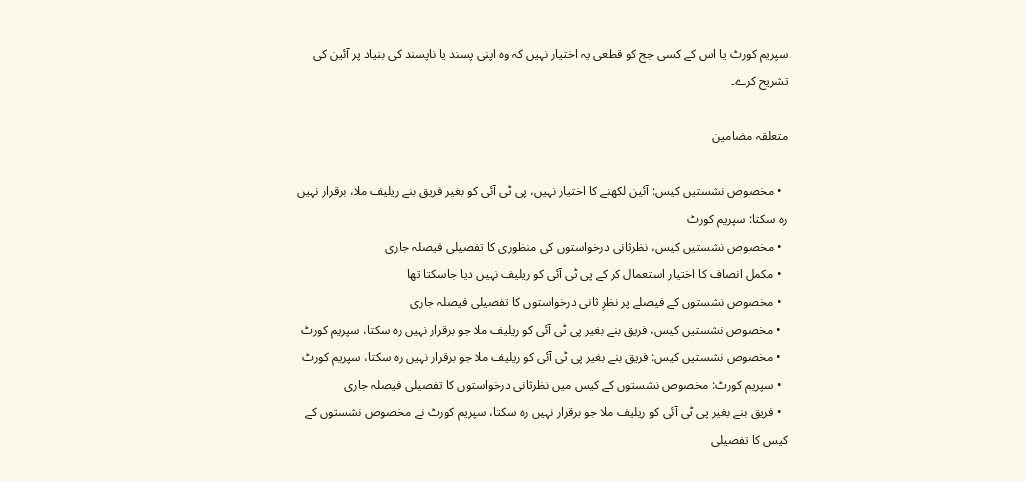سپریم کورٹ یا اس کے کسی جج کو قطعی یہ اختیار نہیں کہ وہ اپنی پسند یا ناپسند کی بنیاد پر آئین کی تشریح کرے۔

متعلقہ مضامین

  • مخصوص نشستیں کیس: آئین لکھنے کا اختیار نہیں، پی ٹی آئی کو بغیر فریق بنے ریلیف ملا، برقرار نہیں رہ سکتا: سپریم کورٹ
  • مخصوص نشستیں کیس، نظرثانی درخواستوں کی منظوری کا تفصیلی فیصلہ جاری
  • مکمل انصاف کا اختیار استعمال کر کے پی ٹی آئی کو ریلیف نہیں دیا جاسکتا تھا
  • مخصوص نشستوں کے فیصلے پر نظرِ ثانی درخواستوں کا تفصیلی فیصلہ جاری
  • مخصوص نشستیں کیس، فریق بنے بغیر پی ٹی آئی کو ریلیف ملا جو برقرار نہیں رہ سکتا، سپریم کورٹ
  • مخصوص نشستیں کیس: فریق بنے بغیر پی ٹی آئی کو ریلیف ملا جو برقرار نہیں رہ سکتا، سپریم کورٹ
  • سپریم کورٹ: مخصوص نشستوں کے کیس میں نظرثانی درخواستوں کا تفصیلی فیصلہ جاری
  • فریق بنے بغیر پی ٹی آئی کو ریلیف ملا جو برقرار نہیں رہ سکتا، سپریم کورٹ نے مخصوص نشستوں کے کیس کا تفصیلی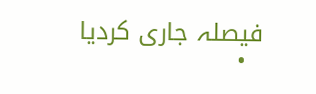فیصلہ جاری کردیا
  •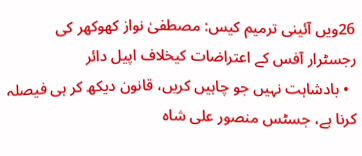26ویں آئینی ترمیم کیس: مصطفیٰ نواز کھوکھر کی رجسٹرار آفس کے اعتراضات کیخلاف اپیل دائر
  • بادشاہت نہیں جو چاہیں کریں، قانون دیکھ کر ہی فیصلہ کرنا ہے، جسٹس منصور علی شاہ